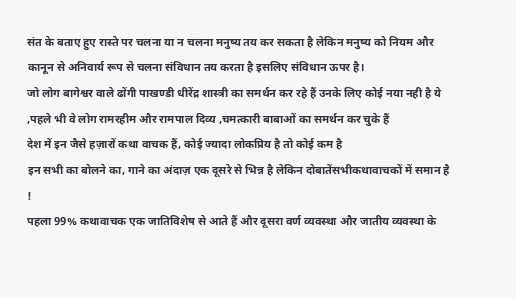संत के बताए हुए रास्ते पर चलना या न चलना मनुष्य तय कर सकता है लेकिन मनुष्य को नियम और कानून से अनिवार्य रूप से चलना संविधान तय करता है इसलिए संविधान ऊपर है।
जो लोग बागेश्वर वाले ढोंगी पाखण्डी धीरेंद्र शास्त्री का समर्थन कर रहे हैं उनके लिए कोई नया नही है ये ,पहले भी वे लोग रामरहीम और रामपाल दिव्य ,चमत्कारी बाबाओं का समर्थन कर चुके हैं
देश में इन जैसे हज़ारों कथा वाचक हैं, कोई ज्यादा लोकप्रिय है तो कोई कम है
इन सभी का बोलने का, गाने का अंदाज़ एक दूसरे से भिन्न है लेकिन दोबातेंसभीकथावाचकों में समान है !
पहला 99% कथावाचक एक जातिविशेष से आते हैं और दूसरा वर्ण व्यवस्था और जातीय व्यवस्था के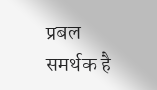प्रबल समर्थक है